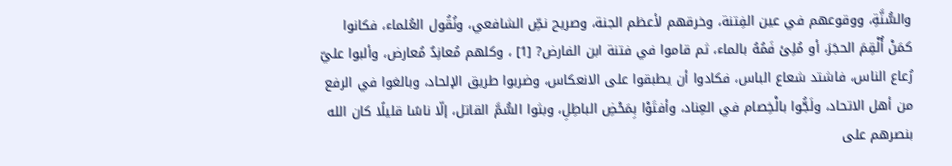والسُّنَّةِ، ووقوعهم في عين الفِتنة، وخرقهم لأعظم الجنة، وصريح نصِّ الشافعي، ونُقُول العُلماء، فكانوا كمَنْ أُلْقِمَ الحجَرَ، أو مُلِئ فَمُهُ بالماء، ثم قاموا في فتنة ابن الفارض? [1] ، وكلهم مُعانِدٌ مُعارض، وألبوا عليّ رُعاع الناس، فاشتد شعاع الباس، فكادوا أن يطبقوا على الانعكاس، وضربوا طريق الإلحاد، وبالغوا في الرفع من أهل الاتحاد، ولَجُّوا بالْخِصام في العِناد، وأفتَوْا بِمَحْضِ الباطِلِ، وبثوا السُّمَّ القاتل، إلّا ناسًا قليلًا كان الله بنصرهم على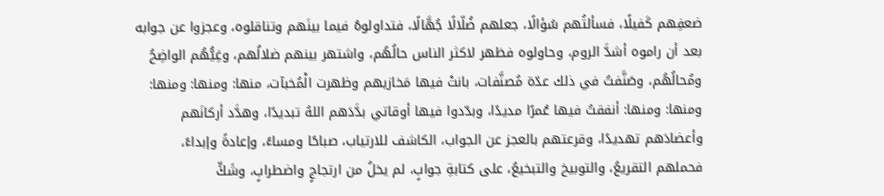ضعفِهم كَفيلًا، فسألتُهم سُؤالًا، جعلهم ضُلّالًا جُهَّالًا، فتداولوهُ فيما بينَهم وتناقلوه، وعجزوا عن جوابه بعد أن راموه أشدَّ الروم، وحاولوه فظهر لاكثر الناس حالُهُم، واشتهر بينهم ضلالُهم، وغِيُّهُم الواضِحُ ومُحالُهُم، وصَنَّفتُ في ذلك عدّة مُصنَّفات، بانتْ فيها مَخازيهم وظهرت الْمُخبآت، منها: ومنها: ومنها: ومنها: ومنها: أنفقتُ فيها عُمرًا مديدًا، وبدّدوا فيها أوقاتي بدَّدَهم اللهُ تبديدًا، وهدَّد أركانَهم وأعضادَهم تهديدًا، وقرعتهم بالعجز عن الجواب، الكاشف للارتياب، صباحًا ومساءً، وإعادةً وإبداءً، فحملهم التقريعُ، والتوبيخ والتبخيعُ، على كتابةِ جوابٍ، لم يخلُ من ارتجاجٍ واضطرابٍ، وشَكٍّ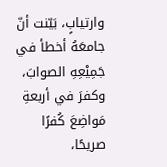وارتيابٍ، بَيّنت أنّ جامعَهُ أخطأ في جَمِيْعِهِ الصوابَ، وكفرَ في أربعةِ مَواضِعَ كُفرًا صريحًا،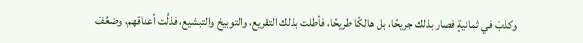وكذبَ في ثمانيةٍ فصار بذلك جريحًا، بل هالكًا طريحًا، فأطلت بذلك التقريع، والتوبيخ والتبشيع، فذلَّت أعناقهم، وضعُفَ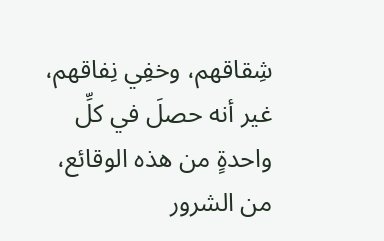شِقاقهم، وخفِي نِفاقهم، غير أنه حصلَ في كلِّ واحدةٍ من هذه الوقائع، من الشرور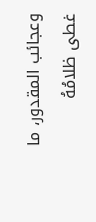وعجائب المقدور، ما غطى ظلامُهُ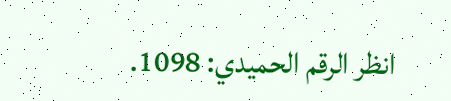انظر الرقم الحميدي: 1098.